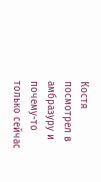Костя посмотрел в амбразуру и почему-то только сейчас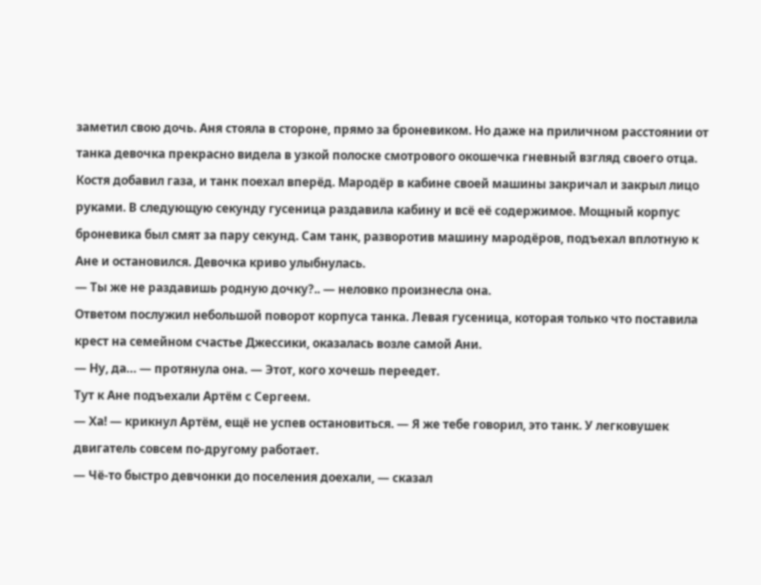заметил свою дочь. Аня стояла в стороне, прямо за броневиком. Но даже на приличном расстоянии от танка девочка прекрасно видела в узкой полоске смотрового окошечка гневный взгляд своего отца. Костя добавил газа, и танк поехал вперёд. Мародёр в кабине своей машины закричал и закрыл лицо руками. В следующую секунду гусеница раздавила кабину и всё её содержимое. Мощный корпус броневика был смят за пару секунд. Сам танк, разворотив машину мародёров, подъехал вплотную к Ане и остановился. Девочка криво улыбнулась.
— Ты же не раздавишь родную дочку?.. — неловко произнесла она.
Ответом послужил небольшой поворот корпуса танка. Левая гусеница, которая только что поставила крест на семейном счастье Джессики, оказалась возле самой Ани.
— Ну, да… — протянула она. — Этот, кого хочешь переедет.
Тут к Ане подъехали Артём с Сергеем.
— Ха! — крикнул Артём, ещё не успев остановиться. — Я же тебе говорил, это танк. У легковушек двигатель совсем по-другому работает.
— Чё-то быстро девчонки до поселения доехали, — сказал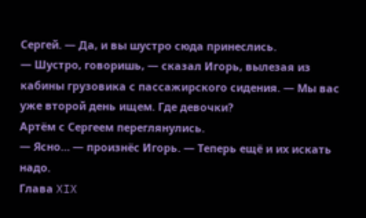Сергей. — Да, и вы шустро сюда принеслись.
— Шустро, говоришь, — сказал Игорь, вылезая из кабины грузовика с пассажирского сидения. — Мы вас уже второй день ищем. Где девочки?
Артём с Сергеем переглянулись.
— Ясно… — произнёс Игорь. — Теперь ещё и их искать надо.
Глава XIX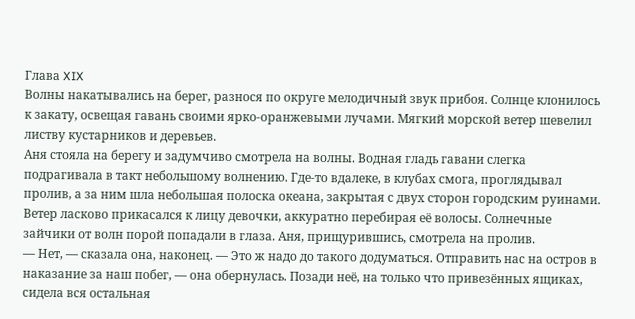Глава XIX
Волны накатывались на берег, разнося по округе мелодичный звук прибоя. Солнце клонилось к закату, освещая гавань своими ярко-оранжевыми лучами. Мягкий морской ветер шевелил листву кустарников и деревьев.
Аня стояла на берегу и задумчиво смотрела на волны. Водная гладь гавани слегка подрагивала в такт небольшому волнению. Где-то вдалеке, в клубах смога, проглядывал пролив, а за ним шла небольшая полоска океана, закрытая с двух сторон городским руинами. Ветер ласково прикасался к лицу девочки, аккуратно перебирая её волосы. Солнечные зайчики от волн порой попадали в глаза. Аня, прищурившись, смотрела на пролив.
— Нет, — сказала она, наконец. — Это ж надо до такого додуматься. Отправить нас на остров в наказание за наш побег, — она обернулась. Позади неё, на только что привезённых ящиках, сидела вся остальная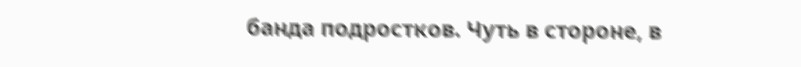банда подростков. Чуть в стороне, в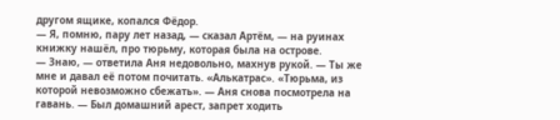другом ящике, копался Фёдор.
— Я, помню, пару лет назад, — сказал Артём, — на руинах книжку нашёл, про тюрьму, которая была на острове.
— Знаю, — ответила Аня недовольно, махнув рукой. — Ты же мне и давал её потом почитать. «Алькатрас». «Тюрьма, из которой невозможно сбежать». — Аня снова посмотрела на гавань. — Был домашний арест, запрет ходить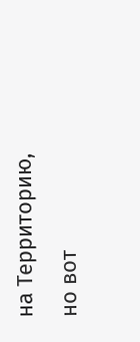на Территорию, но вот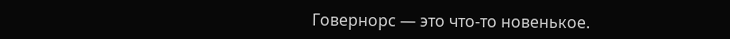Говернорс — это что-то новенькое.